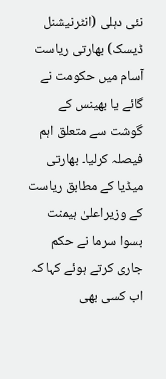نئی دہلی (انٹرنیشنل ڈیسک) بھارتی ریاست آسام میں حکومت نے گائے یا بھینس کے گوشت سے متعلق اہم فیصلہ کرلیا۔ بھارتی میڈیا کے مطابق ریاست کے وزیراعلیٰ ہیمنت بسوا سرما نے حکم جاری کرتے ہوئے کہا کہ اب کسی بھی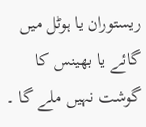ریستوران یا ہوٹل میں گائے یا بھینس کا گوشت نہیں ملے گا ۔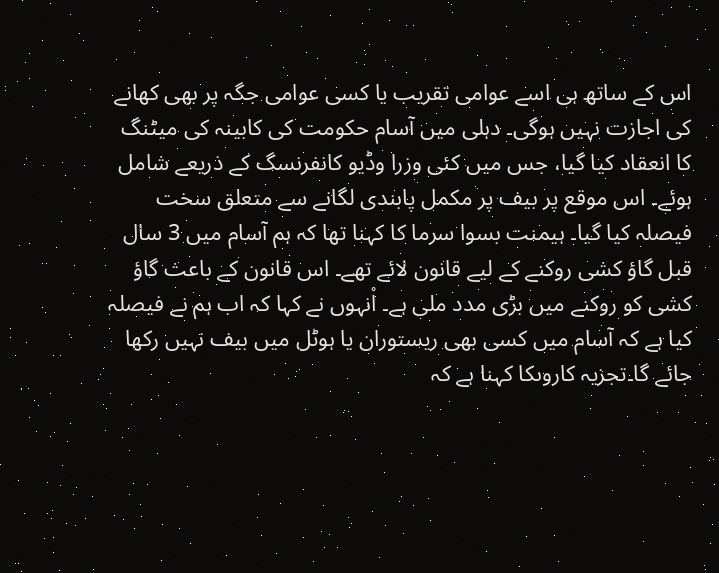اس کے ساتھ ہی اسے عوامی تقریب یا کسی عوامی جگہ پر بھی کھانے کی اجازت نہیں ہوگی۔ دہلی میں آسام حکومت کی کابینہ کی میٹنگ کا انعقاد کیا گیا، جس میں کئی وزرا وڈیو کانفرنسگ کے ذریعے شامل ہوئے۔ اس موقع پر بیف پر مکمل پابندی لگانے سے متعلق سخت فیصلہ کیا گیا۔ ہیمنت بسوا سرما کا کہنا تھا کہ ہم آسام میں 3 سال قبل گاؤ کشی روکنے کے لیے قانون لائے تھے۔ اس قانون کے باعث گاؤ کشی کو روکنے میں بڑی مدد ملی ہے۔ اْنہوں نے کہا کہ اب ہم نے فیصلہ کیا ہے کہ آسام میں کسی بھی ریستوران یا ہوٹل میں بیف نہیں رکھا جائے گا۔تجزیہ کاروںکا کہنا ہے کہ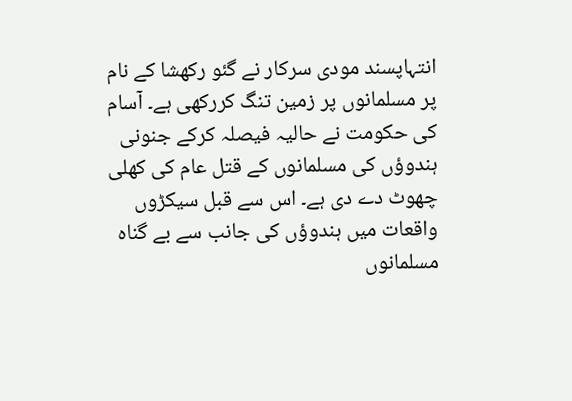انتہاپسند مودی سرکار نے گئو رکھشا کے نام پر مسلمانوں پر زمین تنگ کررکھی ہے۔ آسام کی حکومت نے حالیہ فیصلہ کرکے جنونی ہندوؤں کی مسلمانوں کے قتل عام کی کھلی چھوٹ دے دی ہے۔ اس سے قبل سیکڑوں واقعات میں ہندوؤں کی جانب سے بے گناہ مسلمانوں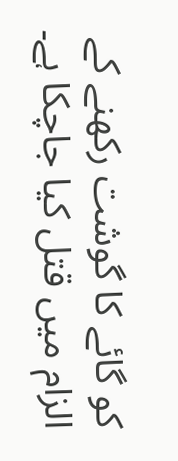کو گائے کا گوشت رکھنے کے الزام میں قتل کیا جاچکا ہے۔